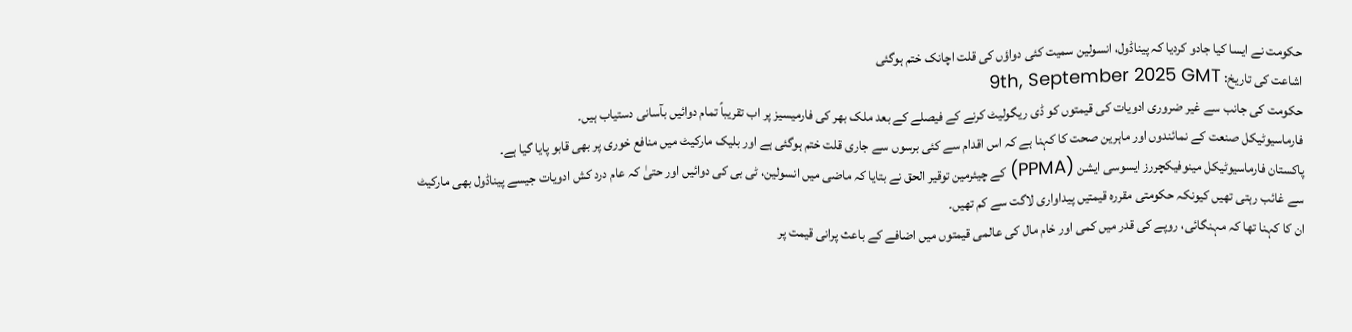حکومت نے ایسا کیا جادو کردیا کہ پیناڈول، انسولین سمیت کئی دواؤں کی قلت اچانک ختم ہوگئی
اشاعت کی تاریخ: 9th, September 2025 GMT
حکومت کی جانب سے غیر ضروری ادویات کی قیمتوں کو ڈی ریگولیٹ کرنے کے فیصلے کے بعد ملک بھر کی فارمیسیز پر اب تقریباً تمام دوائیں بآسانی دستیاب ہیں۔
فارماسیوٹیکل صنعت کے نمائندوں اور ماہرین صحت کا کہنا ہے کہ اس اقدام سے کئی برسوں سے جاری قلت ختم ہوگئی ہے اور بلیک مارکیٹ میں منافع خوری پر بھی قابو پایا گیا ہے۔
پاکستان فارماسیوٹیکل مینوفیکچررز ایسوسی ایشن (PPMA) کے چیئرمین توقیر الحق نے بتایا کہ ماضی میں انسولین، ٹی بی کی دوائیں اور حتیٰ کہ عام درد کش ادویات جیسے پیناڈول بھی مارکیٹ سے غائب رہتی تھیں کیونکہ حکومتی مقررہ قیمتیں پیداواری لاگت سے کم تھیں۔
ان کا کہنا تھا کہ مہنگائی، روپے کی قدر میں کمی اور خام مال کی عالمی قیمتوں میں اضافے کے باعث پرانی قیمت پر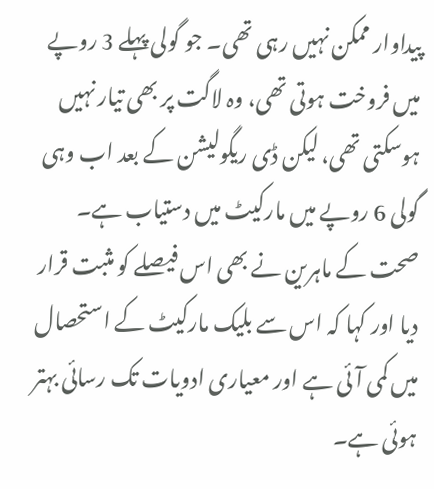پیداوار ممکن نہیں رہی تھی۔ جو گولی پہلے 3 روپے میں فروخت ہوتی تھی، وہ لاگت پر بھی تیار نہیں ہوسکتی تھی، لیکن ڈی ریگولیشن کے بعد اب وہی گولی 6 روپے میں مارکیٹ میں دستیاب ہے۔
صحت کے ماہرین نے بھی اس فیصلے کو مثبت قرار دیا اور کہا کہ اس سے بلیک مارکیٹ کے استحصال میں کمی آئی ہے اور معیاری ادویات تک رسائی بہتر ہوئی ہے۔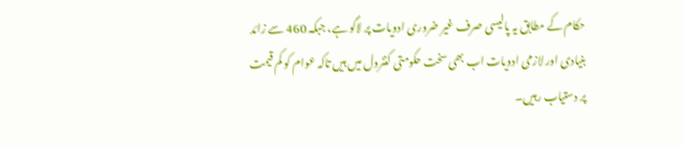حکام کے مطابق یہ پالیسی صرف غیر ضروری ادویات پر لاگو ہے، جبکہ 460 سے زائد بنیادی اور لازمی ادویات اب بھی سخت حکومتی کنٹرول میں ہیں تاکہ عوام کو کم قیمت پر دستیاب رہیں۔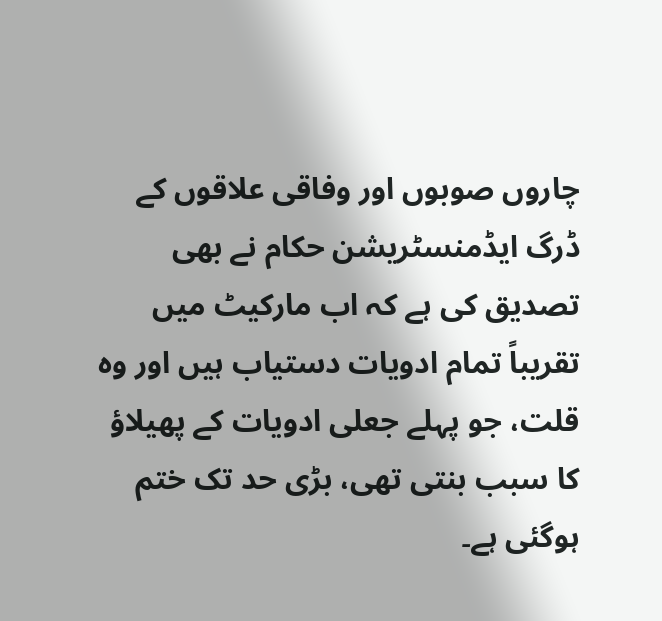چاروں صوبوں اور وفاقی علاقوں کے ڈرگ ایڈمنسٹریشن حکام نے بھی تصدیق کی ہے کہ اب مارکیٹ میں تقریباً تمام ادویات دستیاب ہیں اور وہ قلت، جو پہلے جعلی ادویات کے پھیلاؤ کا سبب بنتی تھی، بڑی حد تک ختم ہوگئی ہے۔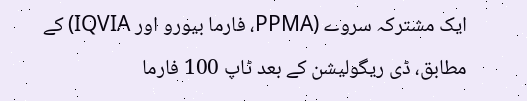ایک مشترکہ سروے (PPMA، فارما بیورو اور IQVIA) کے مطابق، ڈی ریگولیشن کے بعد ٹاپ 100 فارما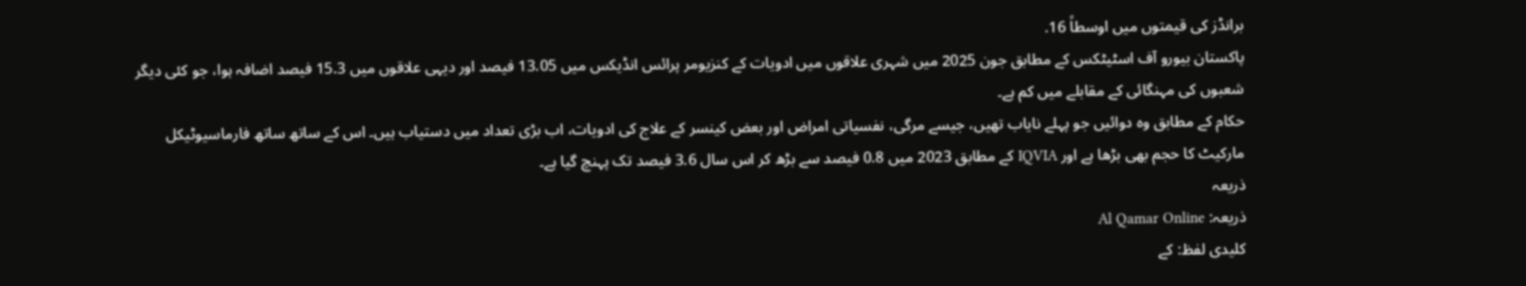برانڈز کی قیمتوں میں اوسطاً 16.
پاکستان بیورو آف اسٹیٹکس کے مطابق جون 2025 میں شہری علاقوں میں ادویات کے کنزیومر پرائس انڈیکس میں 13.05 فیصد اور دیہی علاقوں میں 15.3 فیصد اضافہ ہوا، جو کئی دیگر شعبوں کی مہنگائی کے مقابلے میں کم ہے۔
حکام کے مطابق وہ دوائیں جو پہلے نایاب تھیں، جیسے مرگی، نفسیاتی امراض اور بعض کینسر کے علاج کی ادویات، اب بڑی تعداد میں دستیاب ہیں۔ اس کے ساتھ ساتھ فارماسیوٹیکل مارکیٹ کا حجم بھی بڑھا ہے اور IQVIA کے مطابق 2023 میں 0.8 فیصد سے بڑھ کر اس سال 3.6 فیصد تک پہنچ گیا ہے۔
ذریعہ
ذریعہ: Al Qamar Online
کلیدی لفظ: کے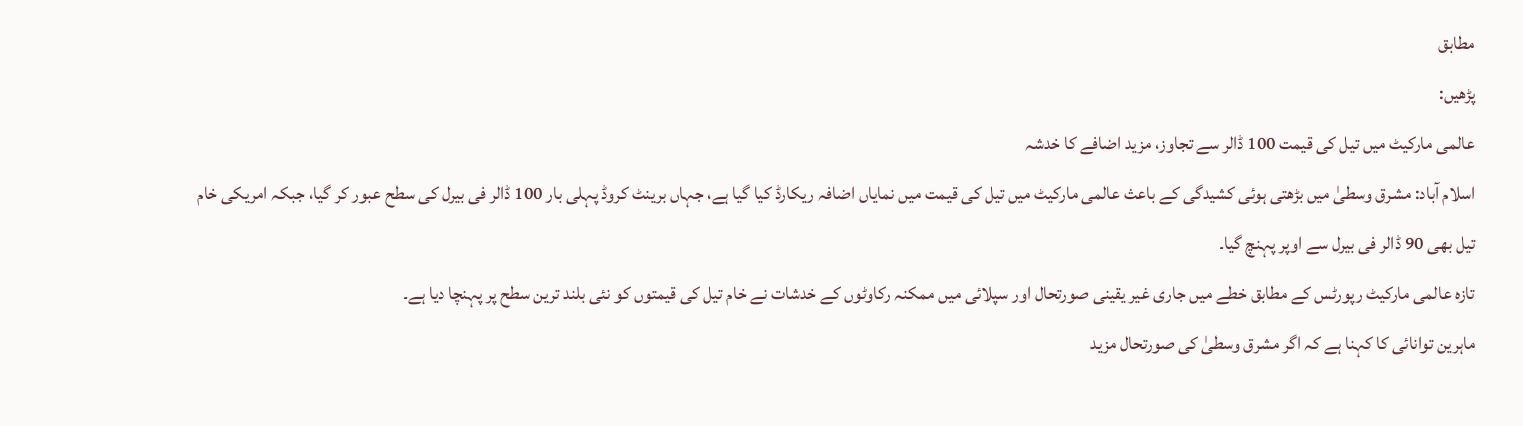مطابق
پڑھیں:
عالمی مارکیٹ میں تیل کی قیمت 100 ڈالر سے تجاوز، مزید اضافے کا خدشہ
اسلام آباد: مشرق وسطیٰ میں بڑھتی ہوئی کشیدگی کے باعث عالمی مارکیٹ میں تیل کی قیمت میں نمایاں اضافہ ریکارڈ کیا گیا ہے، جہاں برینٹ کروڈ پہلی بار 100 ڈالر فی بیرل کی سطح عبور کر گیا، جبکہ امریکی خام تیل بھی 90 ڈالر فی بیرل سے اوپر پہنچ گیا۔
تازہ عالمی مارکیٹ رپورٹس کے مطابق خطے میں جاری غیر یقینی صورتحال اور سپلائی میں ممکنہ رکاوٹوں کے خدشات نے خام تیل کی قیمتوں کو نئی بلند ترین سطح پر پہنچا دیا ہے۔
ماہرین توانائی کا کہنا ہے کہ اگر مشرق وسطیٰ کی صورتحال مزید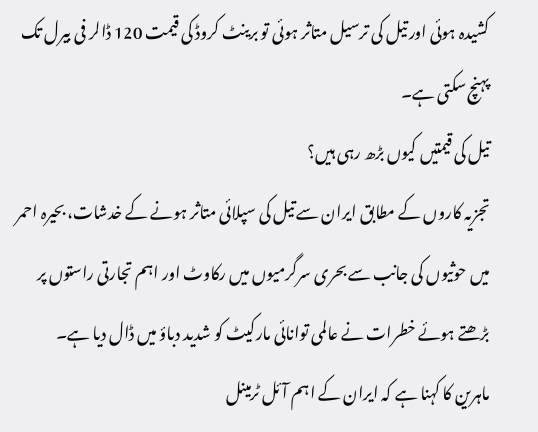کشیدہ ہوئی اور تیل کی ترسیل متاثر ہوئی تو برینٹ کروڈ کی قیمت 120 ڈالر فی بیرل تک پہنچ سکتی ہے۔
تیل کی قیمتیں کیوں بڑھ رہی ہیں؟
تجزیہ کاروں کے مطابق ایران سے تیل کی سپلائی متاثر ہونے کے خدشات، بحیرہ احمر میں حوثیوں کی جانب سے بحری سرگرمیوں میں رکاوٹ اور اہم تجارتی راستوں پر بڑھتے ہوئے خطرات نے عالمی توانائی مارکیٹ کو شدید دباؤ میں ڈال دیا ہے۔
ماہرین کا کہنا ہے کہ ایران کے اہم آئل ٹرمینل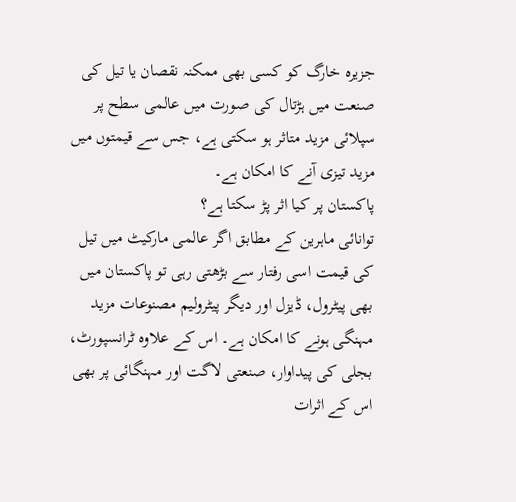جزیرہ خارگ کو کسی بھی ممکنہ نقصان یا تیل کی صنعت میں ہڑتال کی صورت میں عالمی سطح پر سپلائی مزید متاثر ہو سکتی ہے، جس سے قیمتوں میں مزید تیزی آنے کا امکان ہے۔
پاکستان پر کیا اثر پڑ سکتا ہے؟
توانائی ماہرین کے مطابق اگر عالمی مارکیٹ میں تیل کی قیمت اسی رفتار سے بڑھتی رہی تو پاکستان میں بھی پیٹرول، ڈیزل اور دیگر پیٹرولیم مصنوعات مزید مہنگی ہونے کا امکان ہے۔ اس کے علاوہ ٹرانسپورٹ، بجلی کی پیداوار، صنعتی لاگت اور مہنگائی پر بھی اس کے اثرات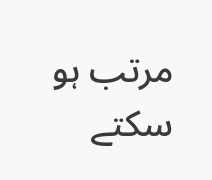مرتب ہو سکتے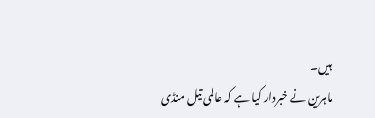ہیں۔
ماہرین نے خبردار کیا ہے کہ عالمی تیل منڈی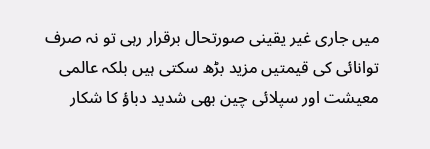میں جاری غیر یقینی صورتحال برقرار رہی تو نہ صرف توانائی کی قیمتیں مزید بڑھ سکتی ہیں بلکہ عالمی معیشت اور سپلائی چین بھی شدید دباؤ کا شکار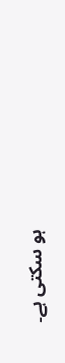ہو سکتی ہے۔